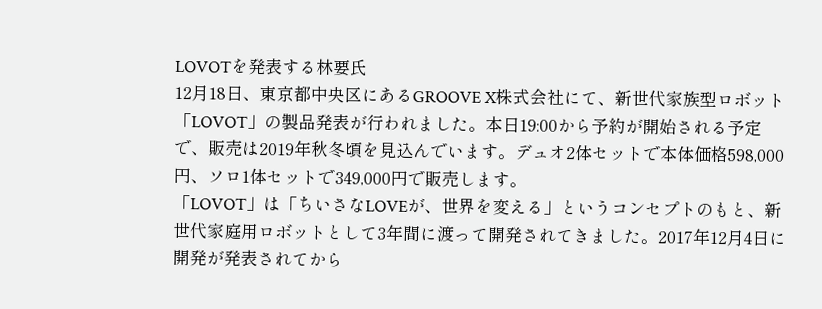LOVOTを発表する林要氏
12月18日、東京都中央区にあるGROOVE X株式会社にて、新世代家族型ロボット「LOVOT」の製品発表が行われました。本日19:00から予約が開始される予定で、販売は2019年秋冬頃を見込んでいます。デュオ2体セットで本体価格598,000円、ソロ1体セットで349,000円で販売します。
「LOVOT」は「ちいさなLOVEが、世界を変える」というコンセプトのもと、新世代家庭用ロボットとして3年間に渡って開発されてきました。2017年12月4日に開発が発表されてから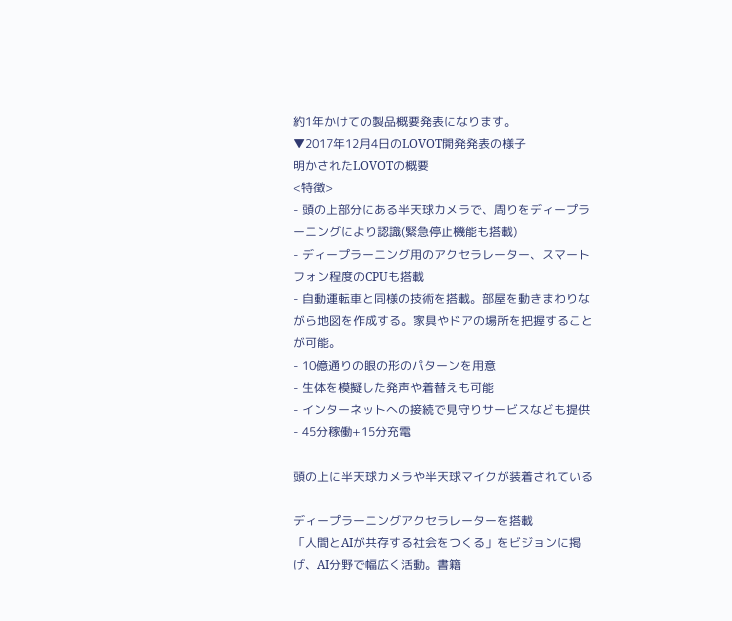約1年かけての製品概要発表になります。
▼2017年12月4日のLOVOT開発発表の様子
明かされたLOVOTの概要
<特徴>
- 頭の上部分にある半天球カメラで、周りをディープラーニングにより認識(緊急停止機能も搭載)
- ディープラーニング用のアクセラレーター、スマートフォン程度のCPUも搭載
- 自動運転車と同様の技術を搭載。部屋を動きまわりながら地図を作成する。家具やドアの場所を把握することが可能。
- 10億通りの眼の形のパターンを用意
- 生体を模擬した発声や着替えも可能
- インターネットへの接続で見守りサービスなども提供
- 45分稼働+15分充電

頭の上に半天球カメラや半天球マイクが装着されている

ディープラーニングアクセラレーターを搭載
「人間とAIが共存する社会をつくる」をビジョンに掲げ、AI分野で幅広く活動。書籍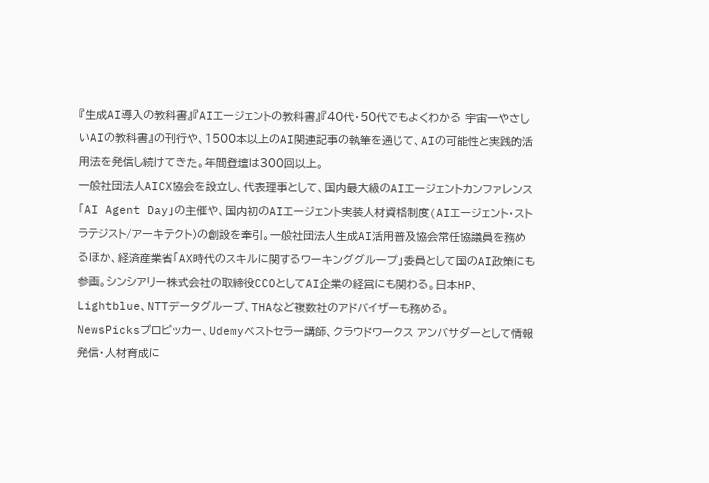『生成AI導入の教科書』『AIエージェントの教科書』『40代・50代でもよくわかる 宇宙一やさしいAIの教科書』の刊行や、1500本以上のAI関連記事の執筆を通じて、AIの可能性と実践的活用法を発信し続けてきた。年間登壇は300回以上。
一般社団法人AICX協会を設立し、代表理事として、国内最大級のAIエージェントカンファレンス「AI Agent Day」の主催や、国内初のAIエージェント実装人材資格制度(AIエージェント・ストラテジスト/アーキテクト)の創設を牽引。一般社団法人生成AI活用普及協会常任協議員を務めるほか、経済産業省「AX時代のスキルに関するワーキンググループ」委員として国のAI政策にも参画。シンシアリー株式会社の取締役CCOとしてAI企業の経営にも関わる。日本HP、Lightblue、NTTデータグループ、THAなど複数社のアドバイザーも務める。
NewsPicksプロピッカー、Udemyベストセラー講師、クラウドワークス アンバサダーとして情報発信・人材育成に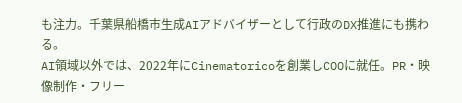も注力。千葉県船橋市生成AIアドバイザーとして行政のDX推進にも携わる。
AI領域以外では、2022年にCinematoricoを創業しCOOに就任。PR・映像制作・フリー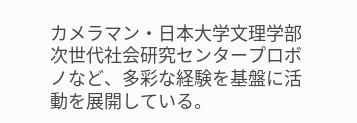カメラマン・日本大学文理学部次世代社会研究センタープロボノなど、多彩な経験を基盤に活動を展開している。